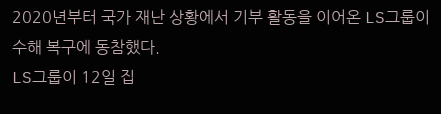2020년부터 국가 재난 상황에서 기부 활동을 이어온 LS그룹이 수해 복구에 동참했다.
LS그룹이 12일 집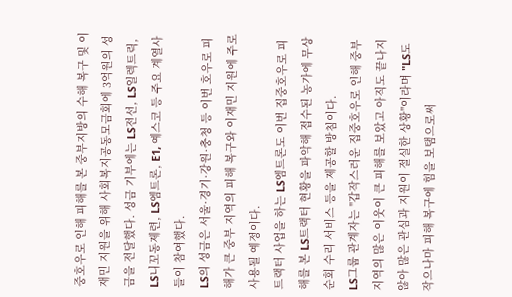중호우로 인해 피해를 본 중부지방의 수해 복구 및 이재민 지원을 위해 사회복지공동모금회에 3억원의 성금을 전달했다. 성금 기부에는 LS전선, LS일렉트릭, LS니꼬동제련, LS엠트론, E1, 예스코 등 주요 계열사들이 참여했다.
LS의 성금은 서울·경기·강원·충청 등 이번 호우로 피해가 큰 중부 지역의 피해 복구와 이재민 지원에 주로 사용될 예정이다.
트랙터 사업을 하는 LS엠트론도 이번 집중호우로 피해를 본 LS트랙터 현황을 파악해 접수된 농가에 무상순회 수리 서비스 등을 제공할 방침이다.
LS그룹 관계자는 "갑작스러운 집중호우로 인해 중부 지역의 많은 이웃이 큰 피해를 보았고 아직도 끝나지 않아 많은 관심과 지원이 절실한 상황"이라며 "LS도 작으나마 피해 복구에 힘을 보탬으로써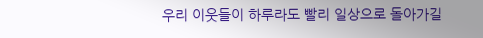우리 이웃들이 하루라도 빨리 일상으로 돌아가길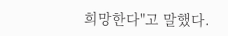희망한다"고 말했다.